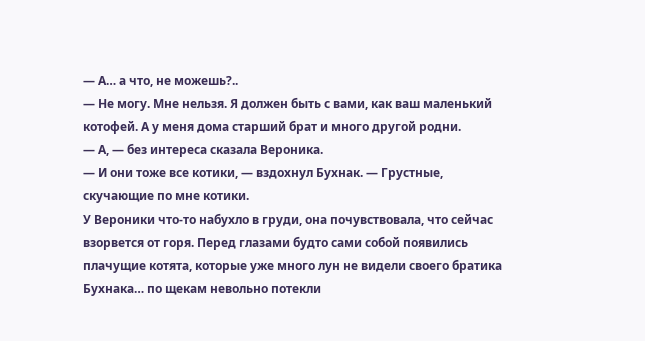— А… а что, не можешь?..
— Не могу. Мне нельзя. Я должен быть с вами, как ваш маленький котофей. А у меня дома старший брат и много другой родни.
— А, — без интереса сказала Вероника.
— И они тоже все котики, — вздохнул Бухнак. — Грустные, скучающие по мне котики.
У Вероники что-то набухло в груди, она почувствовала, что сейчас взорвется от горя. Перед глазами будто сами собой появились плачущие котята, которые уже много лун не видели своего братика Бухнака… по щекам невольно потекли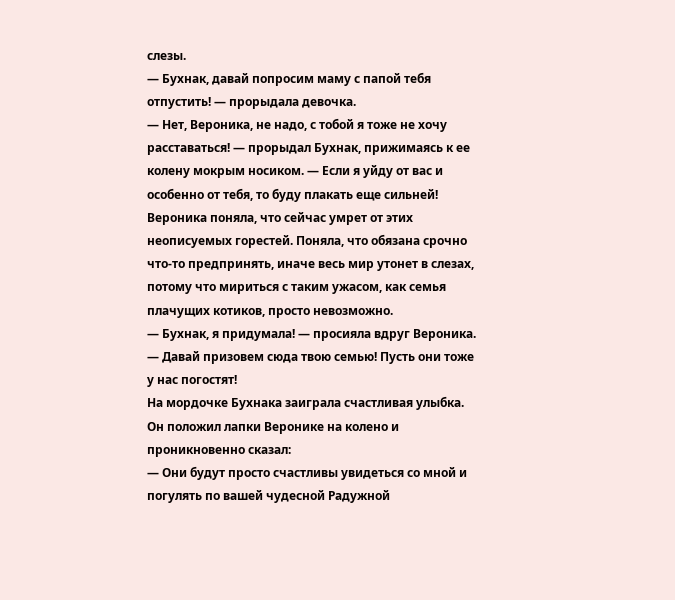слезы.
— Бухнак, давай попросим маму с папой тебя отпустить! — прорыдала девочка.
— Нет, Вероника, не надо, с тобой я тоже не хочу расставаться! — прорыдал Бухнак, прижимаясь к ее колену мокрым носиком. — Если я уйду от вас и особенно от тебя, то буду плакать еще сильней!
Вероника поняла, что сейчас умрет от этих неописуемых горестей. Поняла, что обязана срочно что-то предпринять, иначе весь мир утонет в слезах, потому что мириться с таким ужасом, как семья плачущих котиков, просто невозможно.
— Бухнак, я придумала! — просияла вдруг Вероника. — Давай призовем сюда твою семью! Пусть они тоже у нас погостят!
На мордочке Бухнака заиграла счастливая улыбка. Он положил лапки Веронике на колено и проникновенно сказал:
— Они будут просто счастливы увидеться со мной и погулять по вашей чудесной Радужной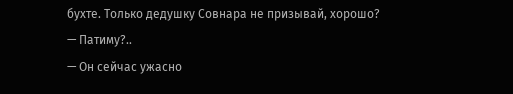бухте. Только дедушку Совнара не призывай, хорошо?
— Патиму?..
— Он сейчас ужасно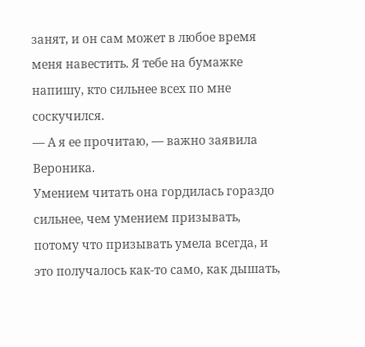занят, и он сам может в любое время меня навестить. Я тебе на бумажке напишу, кто сильнее всех по мне соскучился.
— А я ее прочитаю, — важно заявила Вероника.
Умением читать она гордилась гораздо сильнее, чем умением призывать, потому что призывать умела всегда, и это получалось как-то само, как дышать,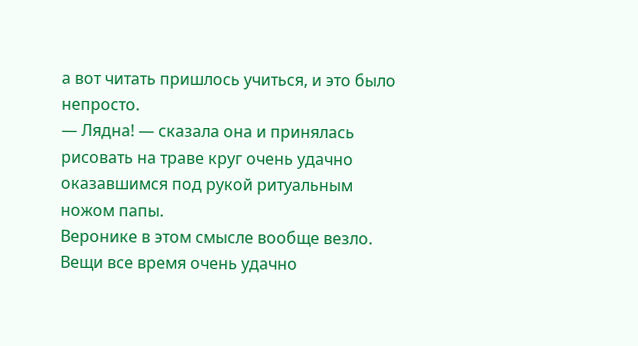а вот читать пришлось учиться, и это было непросто.
— Лядна! — сказала она и принялась рисовать на траве круг очень удачно оказавшимся под рукой ритуальным ножом папы.
Веронике в этом смысле вообще везло. Вещи все время очень удачно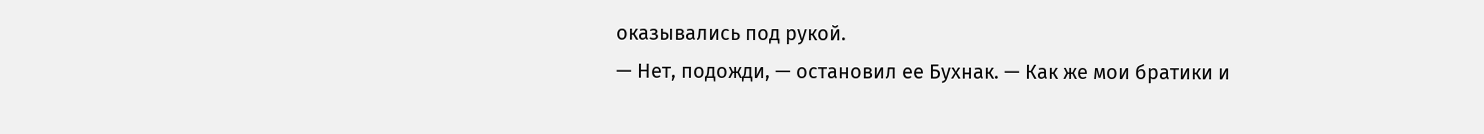оказывались под рукой.
— Нет, подожди, — остановил ее Бухнак. — Как же мои братики и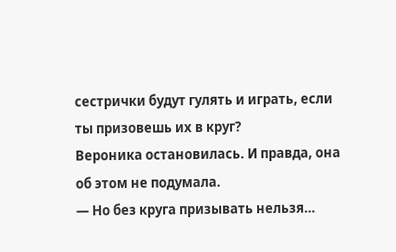сестрички будут гулять и играть, если ты призовешь их в круг?
Вероника остановилась. И правда, она об этом не подумала.
— Но без круга призывать нельзя…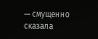— смущенно сказала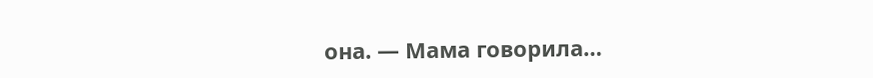она. — Мама говорила…